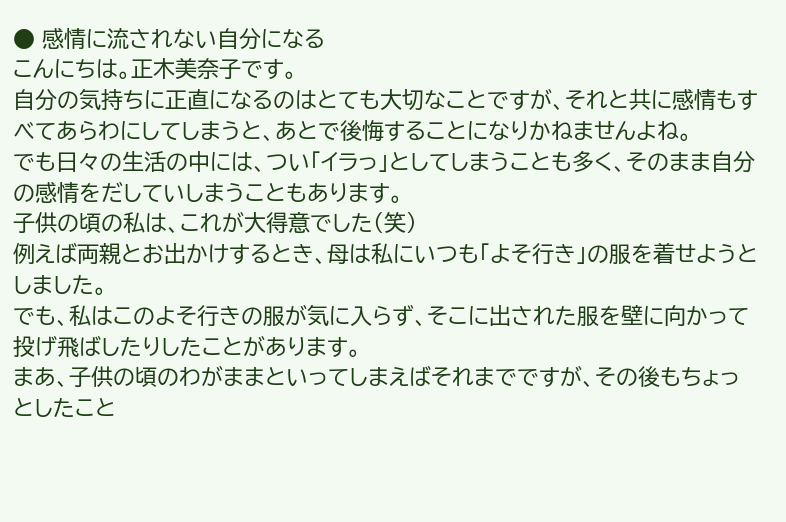● 感情に流されない自分になる
こんにちは。正木美奈子です。
自分の気持ちに正直になるのはとても大切なことですが、それと共に感情もすべてあらわにしてしまうと、あとで後悔することになりかねませんよね。
でも日々の生活の中には、つい「イラっ」としてしまうことも多く、そのまま自分の感情をだしていしまうこともあります。
子供の頃の私は、これが大得意でした(笑)
例えば両親とお出かけするとき、母は私にいつも「よそ行き」の服を着せようとしました。
でも、私はこのよそ行きの服が気に入らず、そこに出された服を壁に向かって投げ飛ばしたりしたことがあります。
まあ、子供の頃のわがままといってしまえばそれまでですが、その後もちょっとしたこと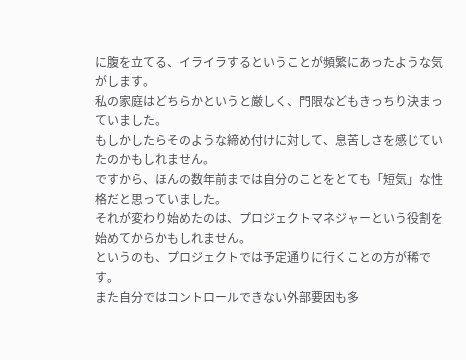に腹を立てる、イライラするということが頻繁にあったような気がします。
私の家庭はどちらかというと厳しく、門限などもきっちり決まっていました。
もしかしたらそのような締め付けに対して、息苦しさを感じていたのかもしれません。
ですから、ほんの数年前までは自分のことをとても「短気」な性格だと思っていました。
それが変わり始めたのは、プロジェクトマネジャーという役割を始めてからかもしれません。
というのも、プロジェクトでは予定通りに行くことの方が稀です。
また自分ではコントロールできない外部要因も多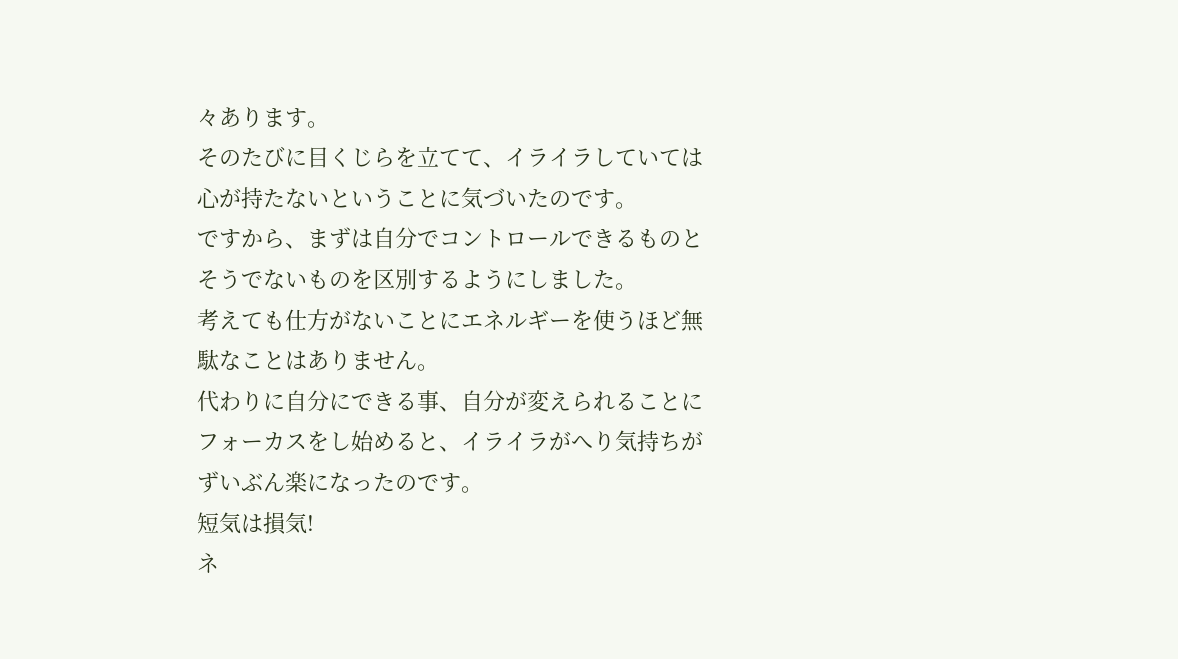々あります。
そのたびに目くじらを立てて、イライラしていては心が持たないということに気づいたのです。
ですから、まずは自分でコントロールできるものとそうでないものを区別するようにしました。
考えても仕方がないことにエネルギーを使うほど無駄なことはありません。
代わりに自分にできる事、自分が変えられることにフォーカスをし始めると、イライラがへり気持ちがずいぶん楽になったのです。
短気は損気!
ネ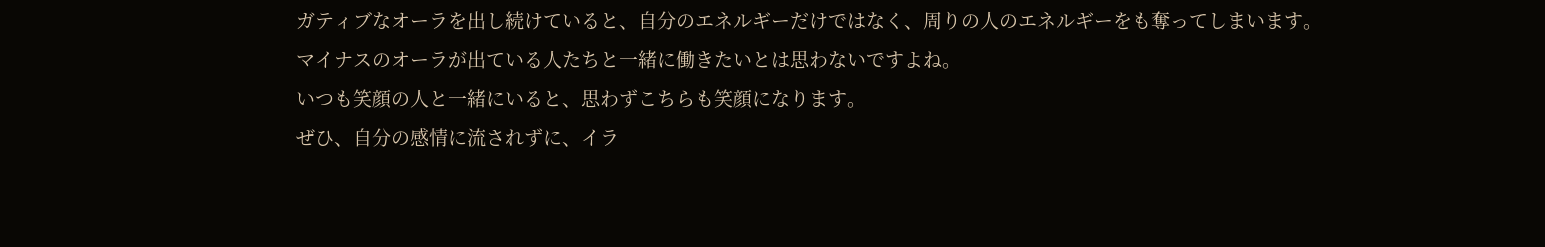ガティブなオーラを出し続けていると、自分のエネルギーだけではなく、周りの人のエネルギーをも奪ってしまいます。
マイナスのオーラが出ている人たちと一緒に働きたいとは思わないですよね。
いつも笑顔の人と一緒にいると、思わずこちらも笑顔になります。
ぜひ、自分の感情に流されずに、イラ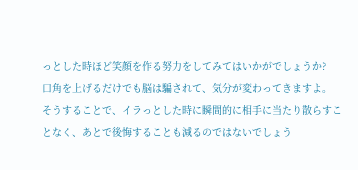っとした時ほど笑顔を作る努力をしてみてはいかがでしょうか?
口角を上げるだけでも脳は騙されて、気分が変わってきますよ。
そうすることで、イラっとした時に瞬間的に相手に当たり散らすことなく、あとで後悔することも減るのではないでしょう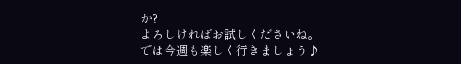か?
よろしければお試しくださいね。
では今週も楽しく行きましょう♪